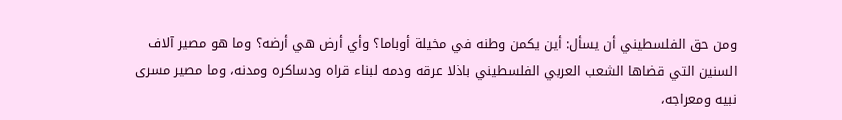ومن حق الفلسطيني أن يسأل: أين يكمن وطنه في مخيلة أوباما؟ وأي أرض هي أرضه؟ وما هو مصير آلاف السنين التي قضاها الشعب العربي الفلسطيني باذلا عرقه ودمه لبناء قراه ودساكره ومدنه، وما مصير مسرى نبيه ومعراجه،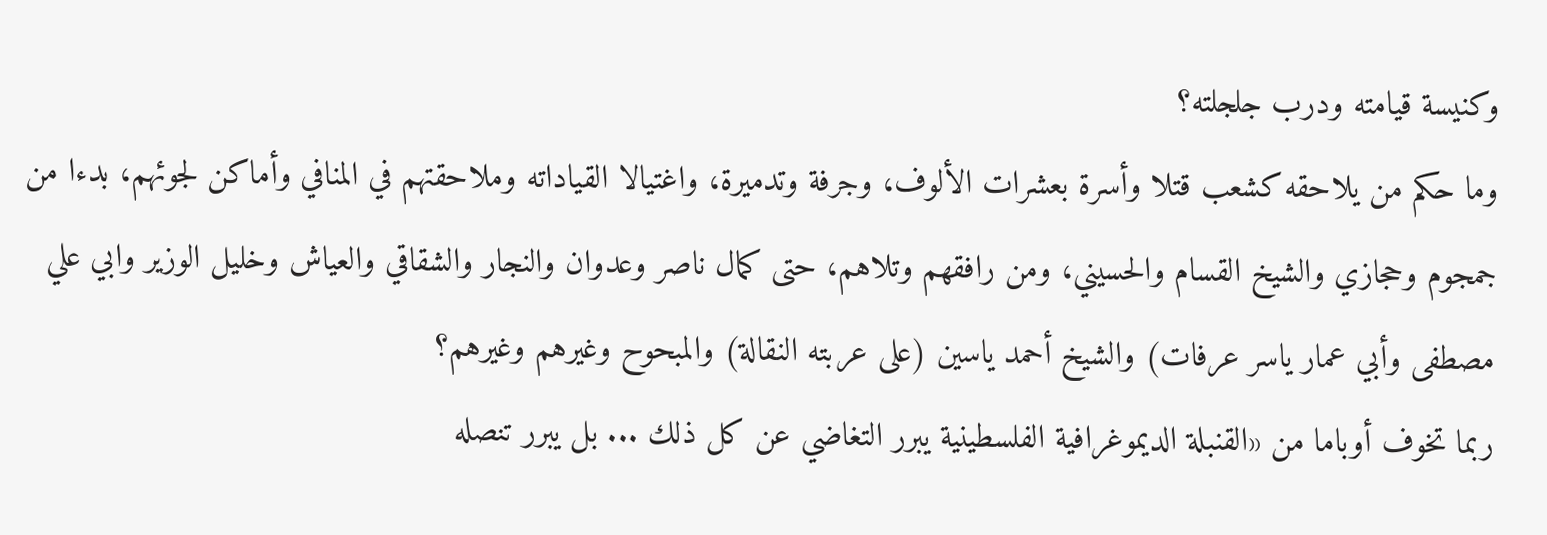وكنيسة قيامته ودرب جلجلته؟
وما حكم من يلاحقه کشعب قتلا وأسرة بعشرات الألوف، وجرفة وتدميرة، واغتيالا القياداته وملاحقتهم في المنافي وأماكن لجوئهم، بدءا من جمجوم وحجازي والشيخ القسام والحسيني، ومن رافقهم وتلاهم، حتى كمال ناصر وعدوان والنجار والشقاقي والعياش وخليل الوزير وابي علي مصطفى وأبي عمار ياسر عرفات) والشيخ أحمد ياسين (على عربته النقالة) والمبحوح وغيرهم وغيرهم؟
ربما تخوف أوباما من «القنبلة الديموغرافية الفلسطينية يبرر التغاضي عن كل ذلك ... بل يبرر تنصله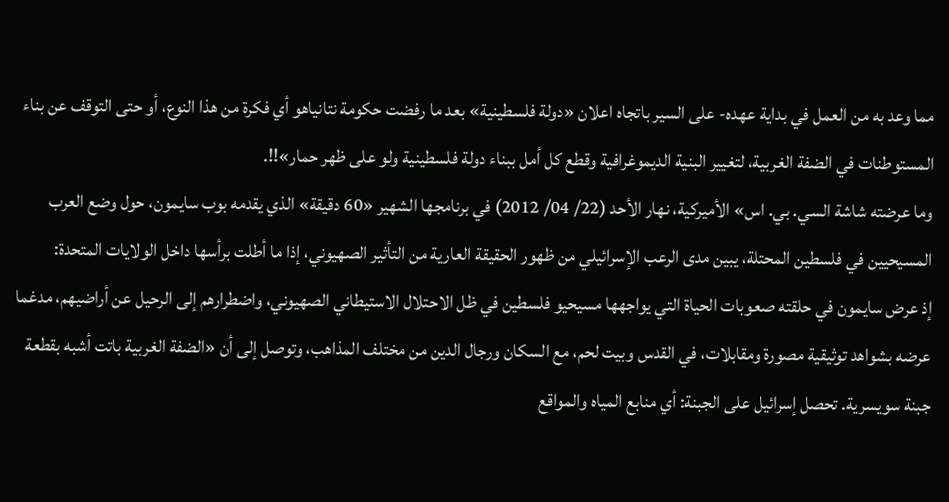مما وعد به من العمل في بداية عهده- على السير باتجاه اعلان «دولة فلسطينية» بعد ما رفضت حكومة نتانياهو أي فكرة من هذا النوع، أو حتى التوقف عن بناء المستوطنات في الضفة الغربية، لتغيير البنية الديموغرافية وقطع كل أمل ببناء دولة فلسطينية ولو على ظهر حمار»!!.
وما عرضته شاشة السي. بي. اس» الأميركية، نهار الأحد (22/ 04/ 2012) في برنامجها الشهير «60 دقيقة» الذي يقدمه بوب سايمون، حول وضع العرب المسيحيين في فلسطين المحتلة، يبين مدى الرعب الإسرائيلي من ظهور الحقيقة العارية من التأثير الصهيوني، إذا ما أطلت برأسها داخل الولايات المتحدة:
إذ عرض سايمون في حلقته صعوبات الحياة التي يواجهها مسيحيو فلسطين في ظل الاحتلال الاستيطاني الصهيوني، واضطرارهم إلى الرحيل عن أراضيهم، مدغما عرضه بشواهد توثيقية مصورة ومقابلات، في القدس وبيت لحم، مع السكان ورجال الدين من مختلف المذاهب، وتوصل إلى أن «الضفة الغربية باتت أشبه بقطعة جبنة سويسرية. تحصل إسرائيل على الجبنة: أي منابع المياه والمواقع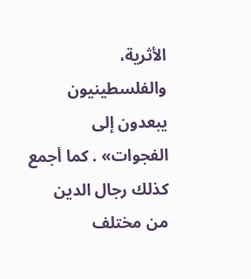الأثرية، والفلسطينيون يبعدون إلى الفجوات» . كما أجمع كذلك رجال الدين من مختلف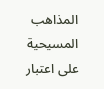المذاهب المسيحية على اعتبار